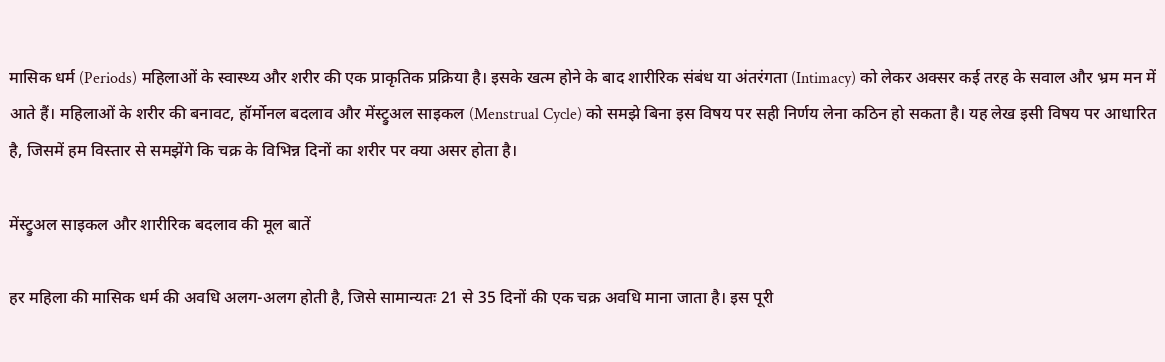मासिक धर्म (Periods) महिलाओं के स्वास्थ्य और शरीर की एक प्राकृतिक प्रक्रिया है। इसके खत्म होने के बाद शारीरिक संबंध या अंतरंगता (Intimacy) को लेकर अक्सर कई तरह के सवाल और भ्रम मन में आते हैं। महिलाओं के शरीर की बनावट, हॉर्मोनल बदलाव और मेंस्ट्रुअल साइकल (Menstrual Cycle) को समझे बिना इस विषय पर सही निर्णय लेना कठिन हो सकता है। यह लेख इसी विषय पर आधारित है, जिसमें हम विस्तार से समझेंगे कि चक्र के विभिन्न दिनों का शरीर पर क्या असर होता है।

मेंस्ट्रुअल साइकल और शारीरिक बदलाव की मूल बातें

हर महिला की मासिक धर्म की अवधि अलग-अलग होती है, जिसे सामान्यतः 21 से 35 दिनों की एक चक्र अवधि माना जाता है। इस पूरी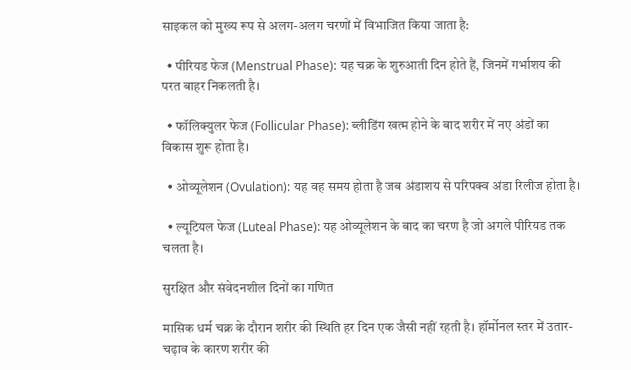साइकल को मुख्य रूप से अलग-अलग चरणों में विभाजित किया जाता है:

  • पीरियड फेज (Menstrual Phase): यह चक्र के शुरुआती दिन होते हैं, जिनमें गर्भाशय की परत बाहर निकलती है।

  • फॉलिक्युलर फेज (Follicular Phase): ब्लीडिंग खत्म होने के बाद शरीर में नए अंडों का विकास शुरू होता है।

  • ओव्यूलेशन (Ovulation): यह वह समय होता है जब अंडाशय से परिपक्व अंडा रिलीज होता है।

  • ल्यूटियल फेज (Luteal Phase): यह ओव्यूलेशन के बाद का चरण है जो अगले पीरियड तक चलता है।

सुरक्षित और संवेदनशील दिनों का गणित

मासिक धर्म चक्र के दौरान शरीर की स्थिति हर दिन एक जैसी नहीं रहती है। हॉर्मोनल स्तर में उतार-चढ़ाव के कारण शरीर की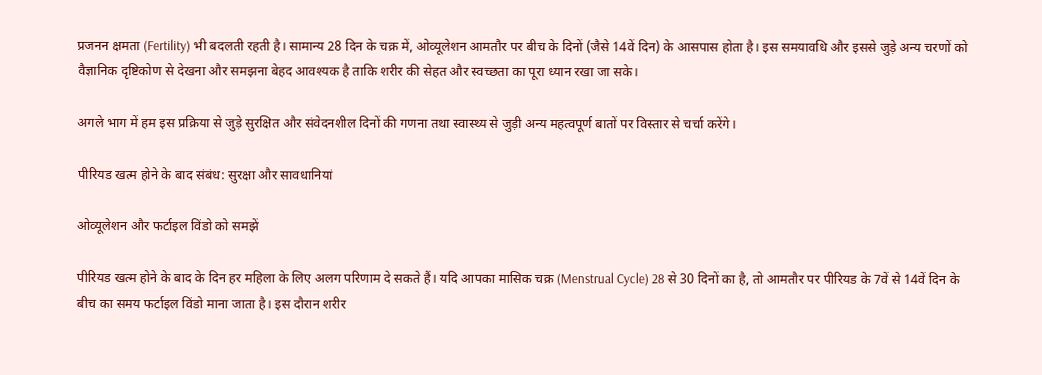प्रजनन क्षमता (Fertility) भी बदलती रहती है। सामान्य 28 दिन के चक्र में, ओव्यूलेशन आमतौर पर बीच के दिनों (जैसे 14वें दिन) के आसपास होता है। इस समयावधि और इससे जुड़े अन्य चरणों को वैज्ञानिक दृष्टिकोण से देखना और समझना बेहद आवश्यक है ताकि शरीर की सेहत और स्वच्छता का पूरा ध्यान रखा जा सके।

अगले भाग में हम इस प्रक्रिया से जुड़े सुरक्षित और संवेदनशील दिनों की गणना तथा स्वास्थ्य से जुड़ी अन्य महत्वपूर्ण बातों पर विस्तार से चर्चा करेंगे।

पीरियड खत्म होने के बाद संबंध: सुरक्षा और सावधानियां

ओव्यूलेशन और फर्टाइल विंडो को समझें

पीरियड खत्म होने के बाद के दिन हर महिला के लिए अलग परिणाम दे सकते हैं। यदि आपका मासिक चक्र (Menstrual Cycle) 28 से 30 दिनों का है, तो आमतौर पर पीरियड के 7वें से 14वें दिन के बीच का समय फर्टाइल विंडो माना जाता है। इस दौरान शरीर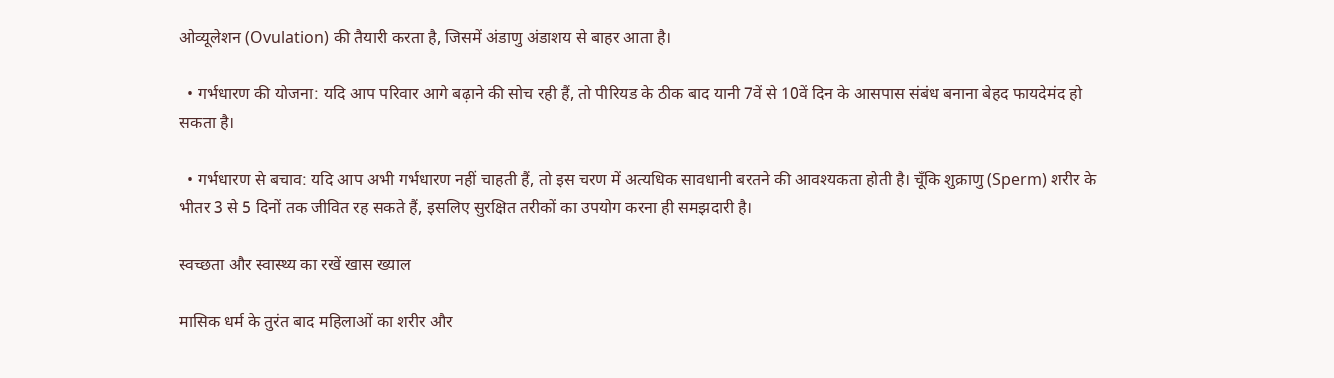ओव्यूलेशन (Ovulation) की तैयारी करता है, जिसमें अंडाणु अंडाशय से बाहर आता है।

  • गर्भधारण की योजना: यदि आप परिवार आगे बढ़ाने की सोच रही हैं, तो पीरियड के ठीक बाद यानी 7वें से 10वें दिन के आसपास संबंध बनाना बेहद फायदेमंद हो सकता है।

  • गर्भधारण से बचाव: यदि आप अभी गर्भधारण नहीं चाहती हैं, तो इस चरण में अत्यधिक सावधानी बरतने की आवश्यकता होती है। चूँकि शुक्राणु (Sperm) शरीर के भीतर 3 से 5 दिनों तक जीवित रह सकते हैं, इसलिए सुरक्षित तरीकों का उपयोग करना ही समझदारी है।

स्वच्छता और स्वास्थ्य का रखें खास ख्याल

मासिक धर्म के तुरंत बाद महिलाओं का शरीर और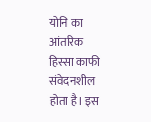योनि का आंतरिक हिस्सा काफी संवेदनशील होता है। इस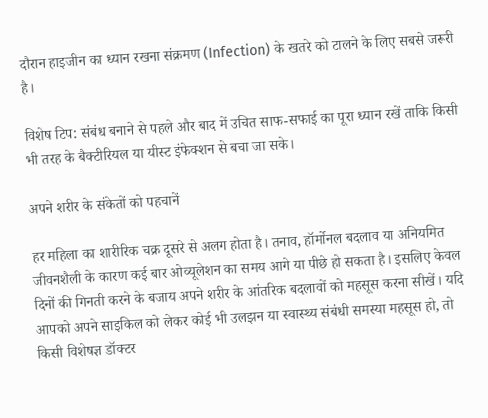दौरान हाइजीन का ध्यान रखना संक्रमण (Infection) के खतरे को टालने के लिए सबसे जरूरी है।

विशेष टिप: संबंध बनाने से पहले और बाद में उचित साफ-सफाई का पूरा ध्यान रखें ताकि किसी भी तरह के बैक्टीरियल या यीस्ट इंफेक्शन से बचा जा सके।

अपने शरीर के संकेतों को पहचानें

हर महिला का शारीरिक चक्र दूसरे से अलग होता है। तनाव, हॉर्मोनल बदलाव या अनियमित जीवनशैली के कारण कई बार ओव्यूलेशन का समय आगे या पीछे हो सकता है। इसलिए केवल दिनों की गिनती करने के बजाय अपने शरीर के आंतरिक बदलावों को महसूस करना सीखें। यदि आपको अपने साइकिल को लेकर कोई भी उलझन या स्वास्थ्य संबंधी समस्या महसूस हो, तो किसी विशेषज्ञ डॉक्टर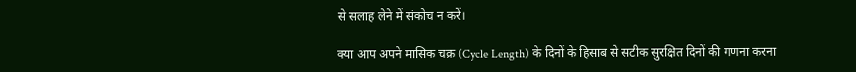से सलाह लेने में संकोच न करें।

क्या आप अपने मासिक चक्र (Cycle Length) के दिनों के हिसाब से सटीक सुरक्षित दिनों की गणना करना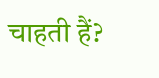चाहती हैं?